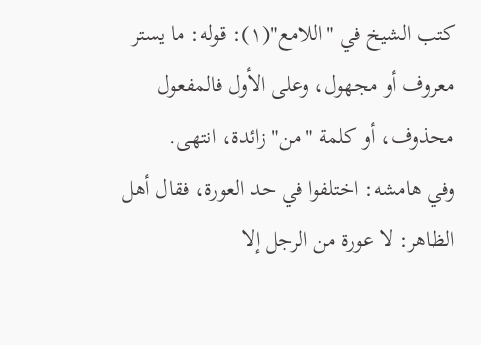كتب الشيخ في "اللامع"(١): قوله: ما يستر معروف أو مجهول، وعلى الأول فالمفعول محذوف، أو كلمة "من" زائدة، انتهى.
وفي هامشه: اختلفوا في حد العورة، فقال أهل الظاهر: لا عورة من الرجل إلا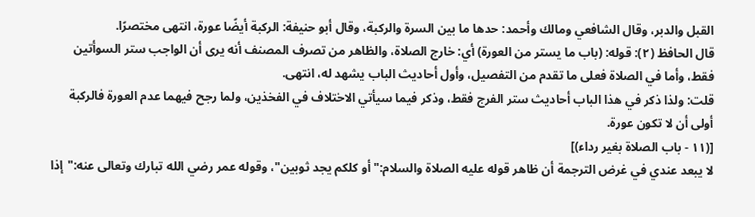القبل والدبر، وقال الشافعي ومالك وأحمد: حدها ما بين السرة والركبة، وقال أبو حنيفة: الركبة أيضًا عورة، انتهى مختصرًا.
قال الحافظ (٢): قوله: (باب ما يستر من العورة) أي: خارج الصلاة، والظاهر من تصرف المصنف أنه يرى أن الواجب ستر السوأتين فقط، وأما في الصلاة فعلى ما تقدم من التفصيل، وأول أحاديث الباب يشهد له، انتهى.
قلت: ولذا ذكر في هذا الباب أحاديث ستر الفرج فقط، وذكر فيما سيأتي الاختلاف في الفخذين، ولما رجح فيهما عدم العورة فالركبة أولى أن لا تكون عورة.
[(١١ - باب الصلاة بغير رداء)]
لا يبعد عندي في غرض الترجمة أن ظاهر قوله عليه الصلاة والسلام:"أو كلكم يجد ثوبين"، وقوله عمر رضي الله تبارك وتعالى عنه:"إذا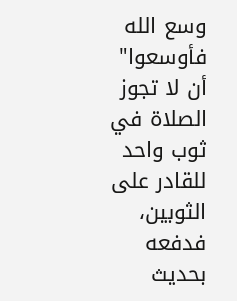وسع الله فأوسعوا" أن لا تجوز الصلاة في ثوب واحد للقادر على الثوبين، فدفعه بحديث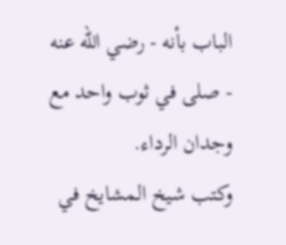الباب بأنه - رضي الله عنه - صلى في ثوب واحد مع وجدان الرداء.
وكتب شيخ المشايخ في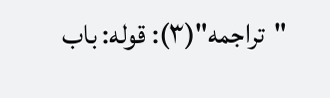"تراجمه"(٣): قوله: باب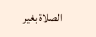الصلاة بغير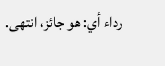رداء أي: هو جائز، انتهى.